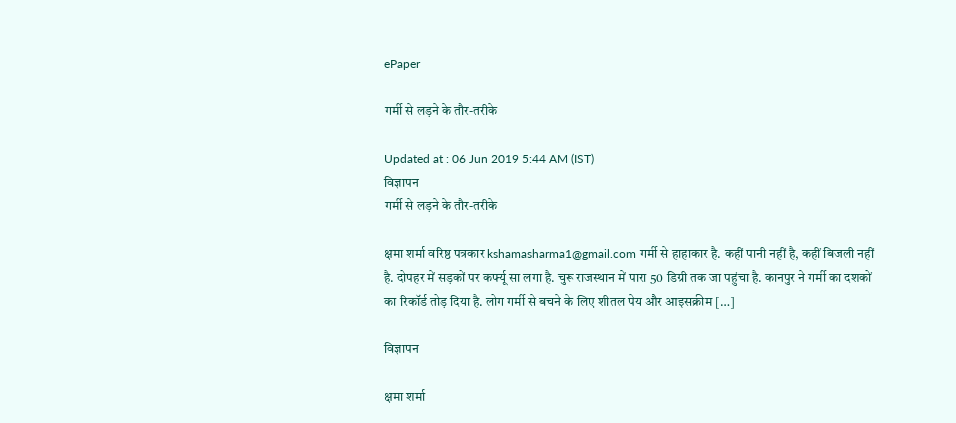ePaper

गर्मी से लड़ने के तौर-तरीके

Updated at : 06 Jun 2019 5:44 AM (IST)
विज्ञापन
गर्मी से लड़ने के तौर-तरीके

क्षमा शर्मा वरिष्ठ पत्रकार kshamasharma1@gmail.com गर्मी से हाहाकार है. कहीं पानी नहीं है, कहीं बिजली नहीं है. दोपहर में सड़कों पर कर्फ्यू सा लगा है. चुरू राजस्थान में पारा 50 डिग्री तक जा पहुंचा है. कानपुर ने गर्मी का दशकों का रिकॉर्ड तोड़ दिया है. लोग गर्मी से बचने के लिए शीतल पेय और आइसक्रीम […]

विज्ञापन

क्षमा शर्मा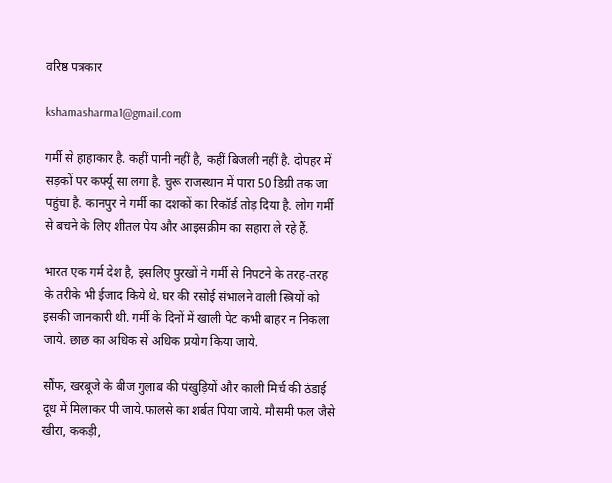वरिष्ठ पत्रकार

kshamasharma1@gmail.com

गर्मी से हाहाकार है. कहीं पानी नहीं है, कहीं बिजली नहीं है. दोपहर में सड़कों पर कर्फ्यू सा लगा है. चुरू राजस्थान में पारा 50 डिग्री तक जा पहुंचा है. कानपुर ने गर्मी का दशकों का रिकॉर्ड तोड़ दिया है. लोग गर्मी से बचने के लिए शीतल पेय और आइसक्रीम का सहारा ले रहे हैं.

भारत एक गर्म देश है, इसलिए पुरखों ने गर्मी से निपटने के तरह-तरह के तरीके भी ईजाद किये थे. घर की रसोई संभालने वाली स्त्रियों को इसकी जानकारी थी. गर्मी के दिनों में खाली पेट कभी बाहर न निकला जाये. छाछ का अधिक से अधिक प्रयोग किया जाये.

सौंफ, खरबूजे के बीज गुलाब की पंखुड़ियों और काली मिर्च की ठंडाई दूध में मिलाकर पी जाये.फालसे का शर्बत पिया जाये. मौसमी फल जैसे खीरा, ककड़ी,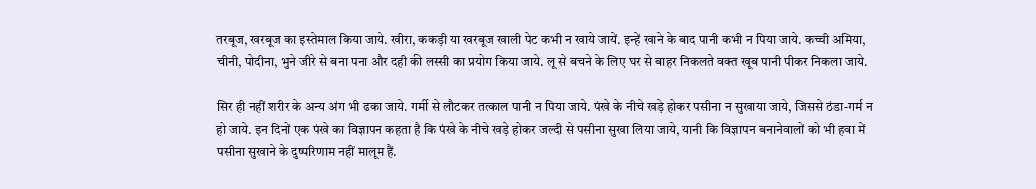तरबूज, खरबूज का इस्तेमाल किया जाये. खीरा, ककड़ी या खरबूज खाली पेट कभी न खाये जायें. इन्हें खाने के बाद पानी कभी न पिया जाये. कच्ची अमिया, चीनी, पोदीना, भुने जीरे से बना पना और दही की लस्सी का प्रयोग किया जाये. लू से बचने के लिए घर से बाहर निकलते वक्त खूब पानी पीकर निकला जाये.

सिर ही नहीं शरीर के अन्य अंग भी ढका जाये. गर्मी से लौटकर तत्काल पानी न पिया जाये. पंखे के नीचे खड़े होकर पसीना न सुखाया जाये, जिससे ठंडा-गर्म न हो जाये. इन दिनों एक पंखे का विज्ञापन कहता है कि पंखे के नीचे खड़े होकर जल्दी से पसीना सुखा लिया जाये, यानी कि विज्ञापन बनानेवालों को भी हवा में पसीना सुखाने के दुष्परिणाम नहीं मालूम हैं.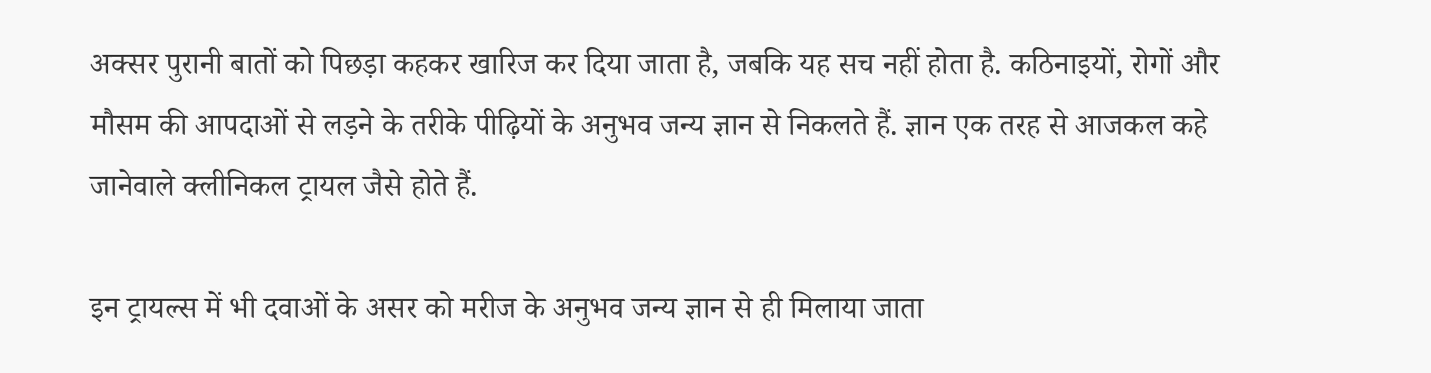अक्सर पुरानी बातों को पिछड़ा कहकर खारिज कर दिया जाता है, जबकि यह सच नहीं होता है. कठिनाइयों, रोगों और मौसम की आपदाओं से लड़ने के तरीके पीढ़ियों के अनुभव जन्य ज्ञान से निकलते हैं. ज्ञान एक तरह से आजकल कहे जानेवाले क्लीनिकल ट्रायल जैसे होते हैं.

इन ट्रायल्स में भी दवाओं के असर को मरीज के अनुभव जन्य ज्ञान से ही मिलाया जाता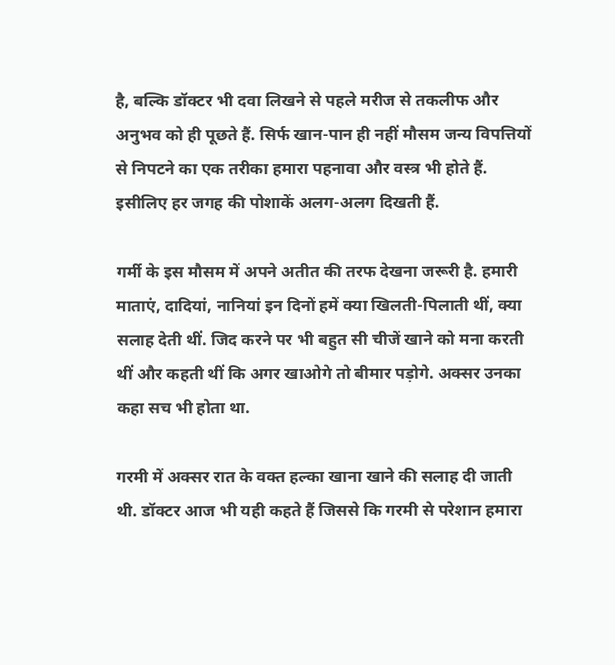है, बल्कि डॉक्टर भी दवा लिखने से पहले मरीज से तकलीफ और अनुभव को ही पूछते हैं. सिर्फ खान-पान ही नहीं मौसम जन्य विपत्तियों से निपटने का एक तरीका हमारा पहनावा और वस्त्र भी होते हैं. इसीलिए हर जगह की पोशाकें अलग-अलग दिखती हैं.

गर्मी के इस मौसम में अपने अतीत की तरफ देखना जरूरी है. हमारी माताएं, दादियां, नानियां इन दिनों हमें क्या खिलती-पिलाती थीं, क्या सलाह देती थीं. जिद करने पर भी बहुत सी चीजें खाने को मना करती थीं और कहती थीं कि अगर खाओगे तो बीमार पड़ोगे. अक्सर उनका कहा सच भी होता था.

गरमी में अक्सर रात के वक्त हल्का खाना खाने की सलाह दी जाती थी. डॉक्टर आज भी यही कहते हैं जिससे कि गरमी से परेशान हमारा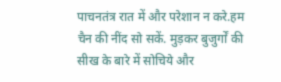पाचनतंत्र रात में और परेशान न करे.हम चैन की नींद सो सकें. मुड़कर बुजुर्गों की सीख के बारे में सोचिये और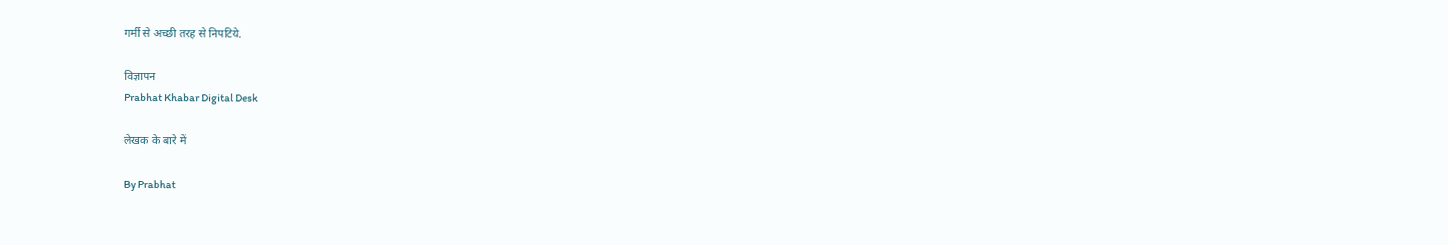गर्मी से अच्छी तरह से निपटिये.

विज्ञापन
Prabhat Khabar Digital Desk

लेखक के बारे में

By Prabhat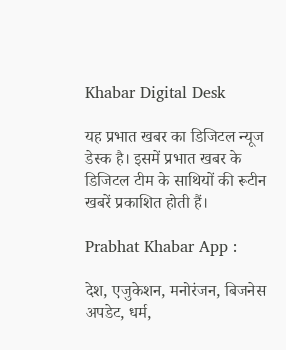Khabar Digital Desk

यह प्रभात खबर का डिजिटल न्यूज डेस्क है। इसमें प्रभात खबर के डिजिटल टीम के साथियों की रूटीन खबरें प्रकाशित होती हैं।

Prabhat Khabar App :

देश, एजुकेशन, मनोरंजन, बिजनेस अपडेट, धर्म,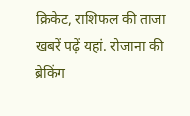क्रिकेट, राशिफल की ताजा खबरें पढ़ें यहां. रोजाना की ब्रेकिंग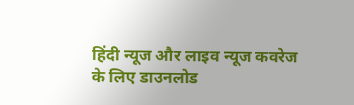हिंदी न्यूज और लाइव न्यूज कवरेज के लिए डाउनलोड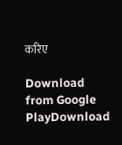करिए

Download from Google PlayDownload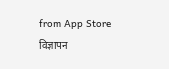from App Store
विज्ञापन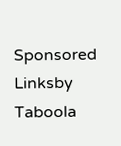Sponsored Linksby Taboola